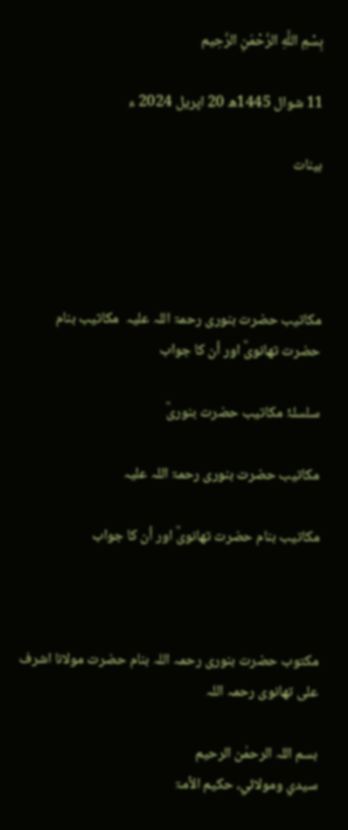بِسْمِ اللَّهِ الرَّحْمَنِ الرَّحِيم

11 شوال 1445ھ 20 اپریل 2024 ء

بینات




مکاتیب حضرت بنوری رحمۃ اللہ علیہ  مکاتیب بنام حضرت تھانویؒ اور اُن کا جواب

سلسلۂ مکاتیب حضرت بنوریؒ

مکاتیب حضرت بنوری رحمۃ اللہ علیہ

مکاتیب بنام حضرت تھانویؒ اور اُن کا جواب



مکتوب حضرت بنوری رحمہ اللہ بنام حضرت مولانا اشرف علی تھانوی رحمہ اللہ

بسم اللہ الرحمٰن الرحیم
سیدي ومولائي، حکيم الأمۃ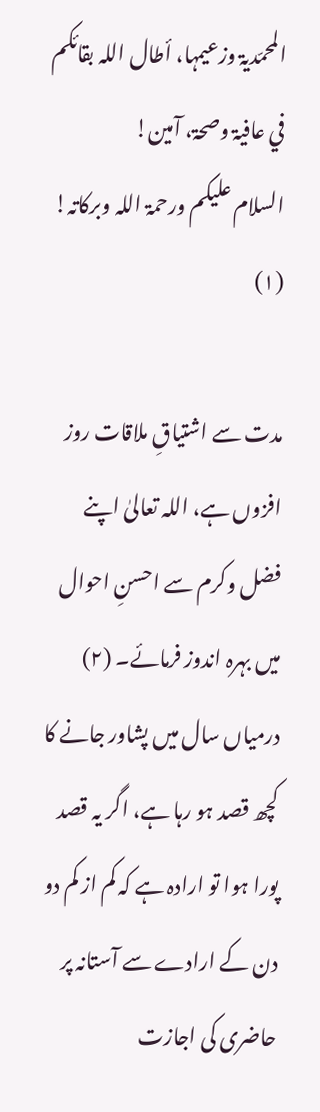المحمّديۃ وزعيمہا، أطال اللہ بقائکم في عافيۃ وصحۃ، آمين!
السلام علیکم ورحمۃ اللہ وبرکاتہ! (۱)

مدت سے اشتیاقِ ملاقات روز افزوں ہے، اللہ تعالیٰ اپنے فضل وکرم سے احسنِ احوال میں بہرہ اندوز فرمائے۔ (۲) درمیاں سال میں پشاور جانے کا کچھ قصد ہو رہا ہے، اگر یہ قصد پورا ہوا تو ارادہ ہے کہ کم از کم دو دن کے ارادے سے آستانہ پر حاضری کی اجازت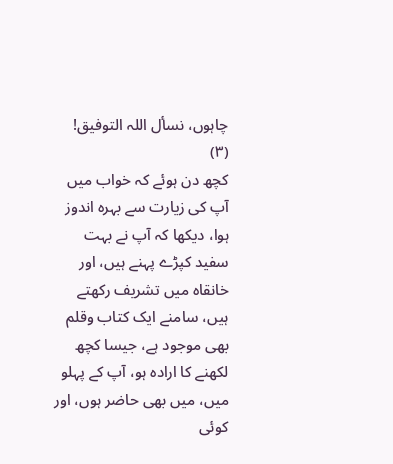چاہوں، نسأل اللہ التوفیق! (۳)
کچھ دن ہوئے کہ خواب میں آپ کی زیارت سے بہرہ اندوز ہوا، دیکھا کہ آپ نے بہت سفید کپڑے پہنے ہیں، اور خانقاہ میں تشریف رکھتے ہیں، سامنے ایک کتاب وقلم بھی موجود ہے، جیسا کچھ لکھنے کا ارادہ ہو، آپ کے پہلو میں، میں بھی حاضر ہوں، اور کوئی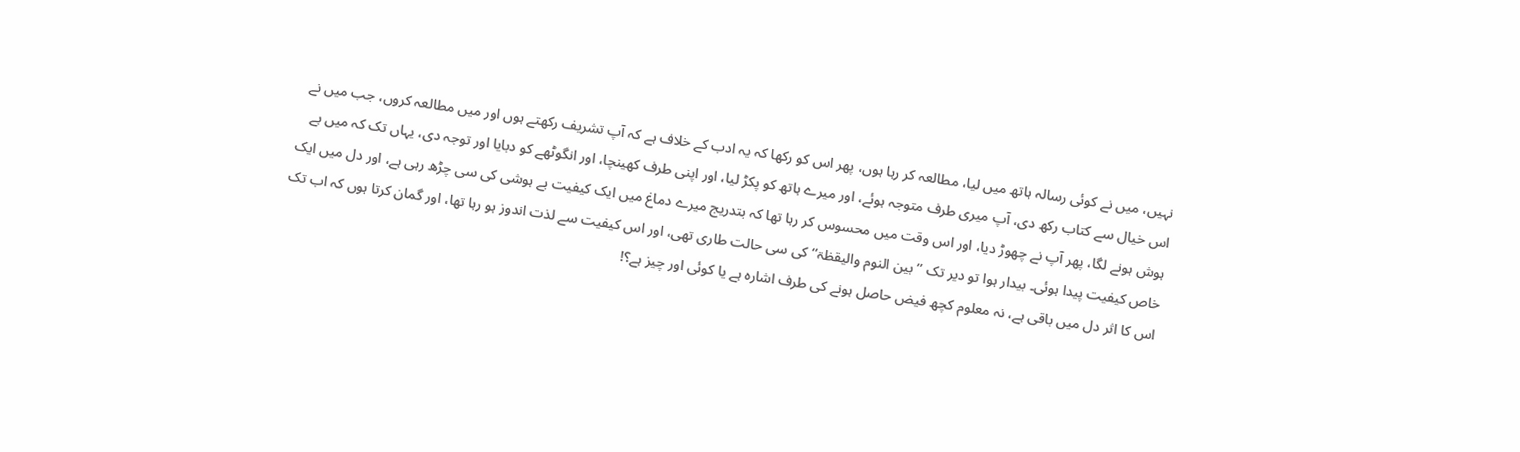نہیں، میں نے کوئی رسالہ ہاتھ میں لیا، مطالعہ کر رہا ہوں، پھر اس کو رکھا کہ یہ ادب کے خلاف ہے کہ آپ تشریف رکھتے ہوں اور میں مطالعہ کروں، جب میں نے اس خیال سے کتاب رکھ دی، آپ میری طرف متوجہ ہوئے، اور میرے ہاتھ کو پکڑ لیا، اور اپنی طرف کھینچا، اور انگوٹھے کو دبایا اور توجہ دی، یہاں تک کہ میں بے ہوش ہونے لگا، پھر آپ نے چھوڑ دیا، اور اس وقت میں محسوس کر رہا تھا کہ بتدریج میرے دماغ میں ایک کیفیت بے ہوشی کی سی چڑھ رہی ہے، اور دل میں ایک خاص کیفیت پیدا ہوئی۔ بیدار ہوا تو دیر تک ’’بین النوم والیقظۃ‘‘ کی سی حالت طاری تھی، اور اس کیفیت سے لذت اندوز ہو رہا تھا، اور گمان کرتا ہوں کہ اب تک اس کا اثر دل میں باقی ہے، نہ معلوم کچھ فیض حاصل ہونے کی طرف اشارہ ہے یا کوئی اور چیز ہے؟!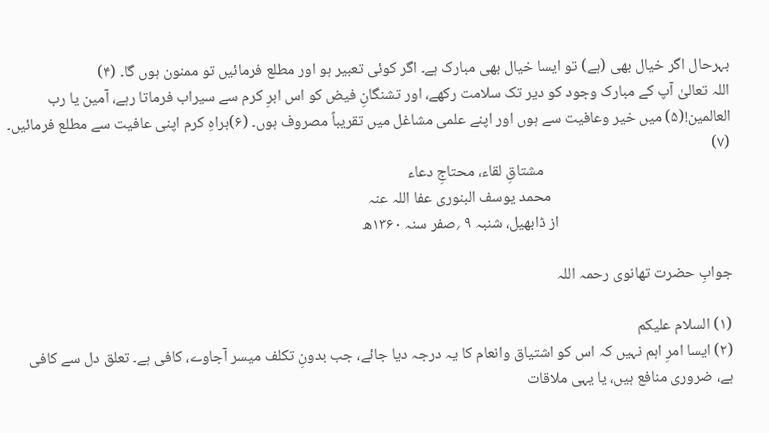بہرحال اگر خیال بھی (ہے) تو ایسا خیال بھی مبارک ہے۔ اگر کوئی تعبیر ہو اور مطلع فرمائیں تو ممنون ہوں گا۔ (۴)
اللہ تعالیٰ آپ کے مبارک وجود کو دیر تک سلامت رکھے، اور تشنگانِ فیض کو اس ابرِ کرم سے سیراب فرماتا رہے، آمین یا رب العالمین!(۵) میں خیر وعافیت سے ہوں اور اپنے علمی مشاغل میں تقریباً مصروف ہوں۔ (۶)براہِ کرم اپنی عافیت سے مطلع فرمائیں۔ (۷)
                                                     مشتاقِ لقاء، محتاجِ دعاء
                                                   محمد یوسف البنوری عفا اللہ عنہ
                                                 از ڈابھیل، شنبہ ۹ ؍صفر سنہ ۱۳۶۰ھ

جوابِ حضرت تھانوی رحمہ اللہ

(۱) السلام علیکم
(۲) ایسا امرِ اہم نہیں کہ اس کو اشتیاق وانعام کا یہ درجہ دیا جائے، جب بدونِ تکلف میسر آجاوے، کافی ہے۔ تعلق دل سے کافی ہے، ضروری منافع ہیں، یا یہی ملاقات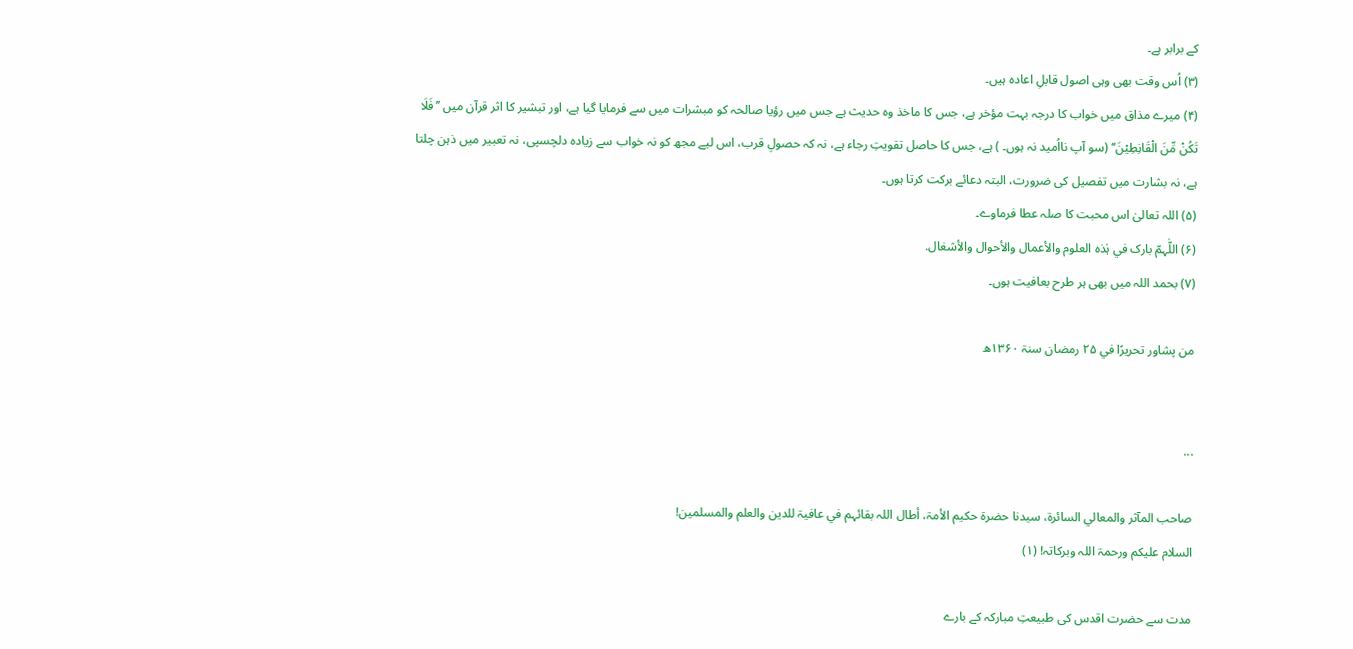کے برابر ہے۔
(۳) اُس وقت بھی وہی اصول قابلِ اعادہ ہیں۔
(۴) میرے مذاق میں خواب کا درجہ بہت مؤخر ہے، جس کا ماخذ وہ حدیث ہے جس میں رؤیا صالحہ کو مبشرات میں سے فرمایا گیا ہے، اور تبشیر کا اثر قرآن میں ’’فَلَا تَکُنْ مِّنَ الْقَانِطِیْنَ‘‘ (سو آپ نااُمید نہ ہوں۔ ) ہے، جس کا حاصل تقویتِ رجاء ہے، نہ کہ حصولِ قرب، اس لیے مجھ کو نہ خواب سے زیادہ دلچسپی، نہ تعبیر میں ذہن چلتا ہے، نہ بشارت میں تفصیل کی ضرورت، البتہ دعائے برکت کرتا ہوں۔
(۵) اللہ تعالیٰ اس محبت کا صلہ عطا فرماوے۔
(۶) اللّٰہمّ بارک في ہٰذہ العلوم والأعمال والأحوال والأشغال.
(۷) بحمد اللہ میں بھی ہر طرح بعافیت ہوں۔

من پشاور تحریرًا في ۲۵ رمضان سنۃ ۱۳۶۰ھ


...

صاحب المآثر والمعالي السائرۃ، سيدنا حضرۃ حکيم الأمۃ، أطال اللہ بقائہم في عافيۃ للدين والعلم والمسلمين!
السلام علیکم ورحمۃ اللہ وبرکاتہ! (۱)

مدت سے حضرت اقدس کی طبیعتِ مبارکہ کے بارے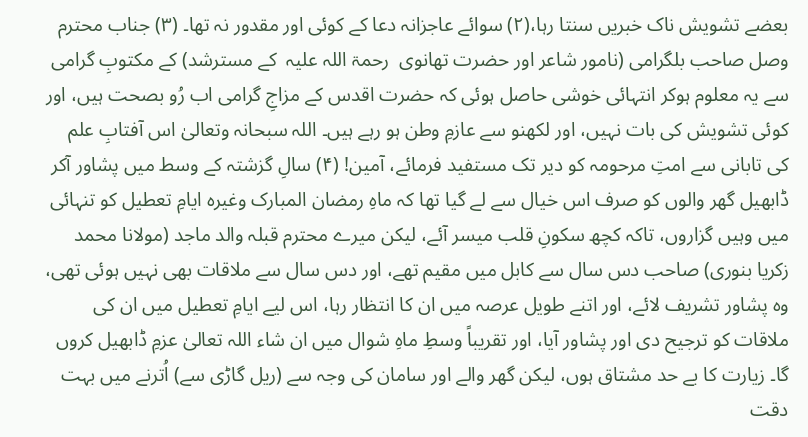بعضے تشویش ناک خبریں سنتا رہا،(۲) سوائے عاجزانہ دعا کے کوئی اور مقدور نہ تھا۔ (۳) جناب محترم وصل صاحب بلگرامی (نامور شاعر اور حضرت تھانوی  رحمۃ اللہ علیہ  کے مسترشد) کے مکتوبِ گرامی سے یہ معلوم ہوکر انتہائی خوشی حاصل ہوئی کہ حضرت اقدس کے مزاجِ گرامی اب رُو بصحت ہیں، اور کوئی تشویش کی بات نہیں، اور لکھنو سے عازمِ وطن ہو رہے ہیں۔ اللہ سبحانہ وتعالیٰ اس آفتابِ علم کی تابانی سے امتِ مرحومہ کو دیر تک مستفید فرمائے، آمین! (۴) سالِ گزشتہ کے وسط میں پشاور آکر ڈابھیل گھر والوں کو صرف اس خیال سے لے گیا تھا کہ ماہِ رمضان المبارک وغیرہ ایامِ تعطیل کو تنہائی میں وہیں گزاروں، تاکہ کچھ سکونِ قلب میسر آئے، لیکن میرے محترم قبلہ والد ماجد (مولانا محمد زکریا بنوری) صاحب دس سال سے کابل میں مقیم تھے، اور دس سال سے ملاقات بھی نہیں ہوئی تھی، وہ پشاور تشریف لائے، اور اتنے طویل عرصہ میں ان کا انتظار رہا، اس لیے ایامِ تعطیل میں ان کی ملاقات کو ترجیح دی اور پشاور آیا، اور تقریباً وسطِ ماہِ شوال میں ان شاء اللہ تعالیٰ عزمِ ڈابھیل کروں گا۔ زیارت کا بے حد مشتاق ہوں، لیکن گھر والے اور سامان کی وجہ سے (ریل گاڑی سے) اُترنے میں بہت دقت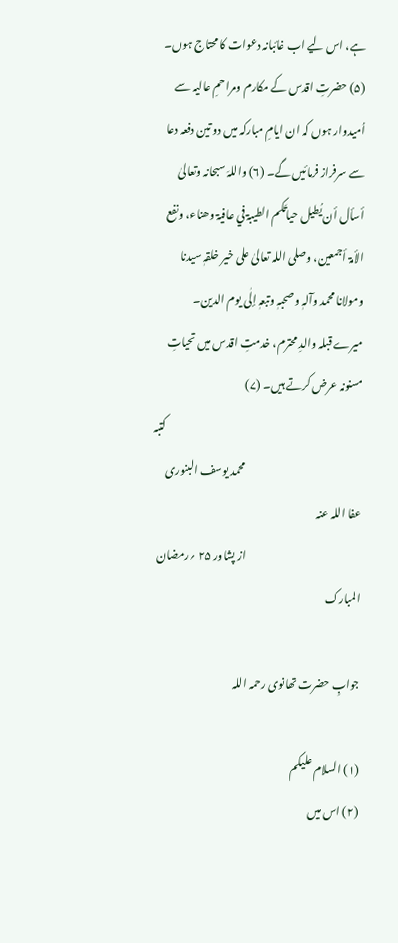ہے، اس لیے اب غائبانہ دعوات کا محتاج ہوں۔ (۵) حضرتِ اقدس کے مکارم ومراحمِ عالیہ سے اُمیدوار ہوں کہ ان ایامِ مبارکہ میں دو تین دفعہ دعا سے سرفراز فرمائیں گے۔ (۶) واللہَ سبحانہ وتعالیٰ أسأل أن یُطیل حیاتَکم الطیبۃ في عافیۃ وھناء، ونفع الأمۃ أجمعین، وصلی اللہ تعالیٰ علی خیر خلقہٖ سیدنا ومولانا محمد وآلہٖ وصحبہٖ وتبعہٖ إلٰی یوم الدین۔
میرے قبلہ والدِ محترم، خدمتِ اقدس میں تحیاتِ مسنونہ عرض کرتے ہیں۔ (۷)
                                                                                           کتبہ
                                                      محمد یوسف البنوری عفا اللہ عنہ
                                                     از پشاور ۲۵ ؍رمضان المبارک

جوابِ حضرت تھانوی رحمہ اللہ

(۱) السلام علیکم
(۲) اس میں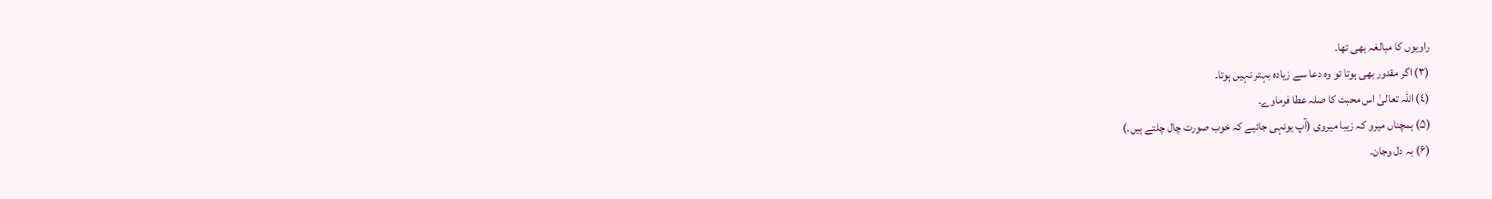راویوں کا مبالغہ بھی تھا۔
(۳) اگر مقدور بھی ہوتا تو وہ دعا سے زیادہ بہتر نہیں ہوتا۔
(٤) اللہ تعالیٰ اس محبت کا صلہ عطا فرماوے۔
(۵) ہمچناں میرو کہ زیبا میروی (آپ یونہی جائیے کہ خوب صورت چال چلتے ہیں۔)
(۶) بہ دل وجان۔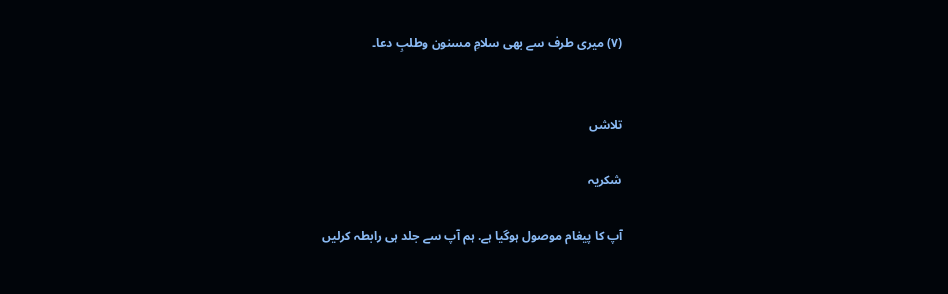(۷) میری طرف سے بھی سلامِ مسنون وطلبِ دعا۔


تلاشں

شکریہ

آپ کا پیغام موصول ہوگیا ہے. ہم آپ سے جلد ہی رابطہ کرلیں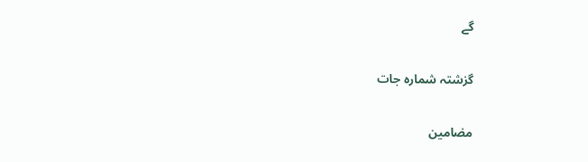گے

گزشتہ شمارہ جات

مضامین